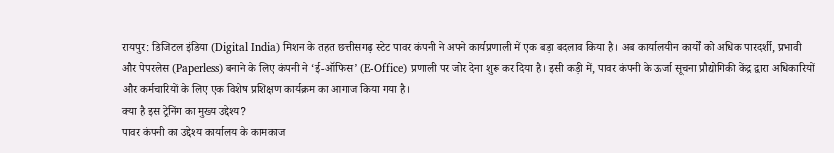रायपुर: डिजिटल इंडिया (Digital India) मिशन के तहत छत्तीसगढ़ स्टेट पावर कंपनी ने अपने कार्यप्रणाली में एक बड़ा बदलाव किया है। अब कार्यालयीन कार्यों को अधिक पारदर्शी, प्रभावी और पेपरलेस (Paperless) बनाने के लिए कंपनी ने ‘ई-ऑफिस’ (E-Office) प्रणाली पर जोर देना शुरू कर दिया है। इसी कड़ी में, पावर कंपनी के ऊर्जा सूचना प्रौद्योगिकी केंद्र द्वारा अधिकारियों और कर्मचारियों के लिए एक विशेष प्रशिक्षण कार्यक्रम का आगाज किया गया है।
क्या है इस ट्रेनिंग का मुख्य उद्देश्य?
पावर कंपनी का उद्देश्य कार्यालय के कामकाज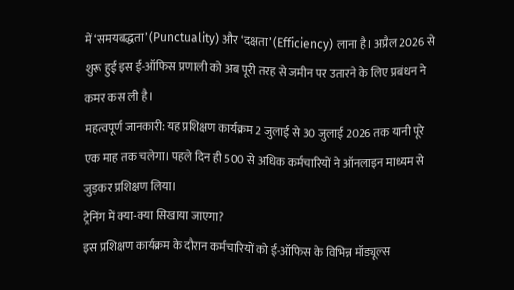में ‘समयबद्धता’ (Punctuality) और ‘दक्षता’ (Efficiency) लाना है। अप्रैल 2026 से शुरू हुई इस ई-ऑफिस प्रणाली को अब पूरी तरह से जमीन पर उतारने के लिए प्रबंधन ने कमर कस ली है।
महत्वपूर्ण जानकारी: यह प्रशिक्षण कार्यक्रम 2 जुलाई से 30 जुलाई 2026 तक यानी पूरे एक माह तक चलेगा। पहले दिन ही 500 से अधिक कर्मचारियों ने ऑनलाइन माध्यम से जुड़कर प्रशिक्षण लिया।
ट्रेनिंग में क्या-क्या सिखाया जाएगा?
इस प्रशिक्षण कार्यक्रम के दौरान कर्मचारियों को ई-ऑफिस के विभिन्न मॉड्यूल्स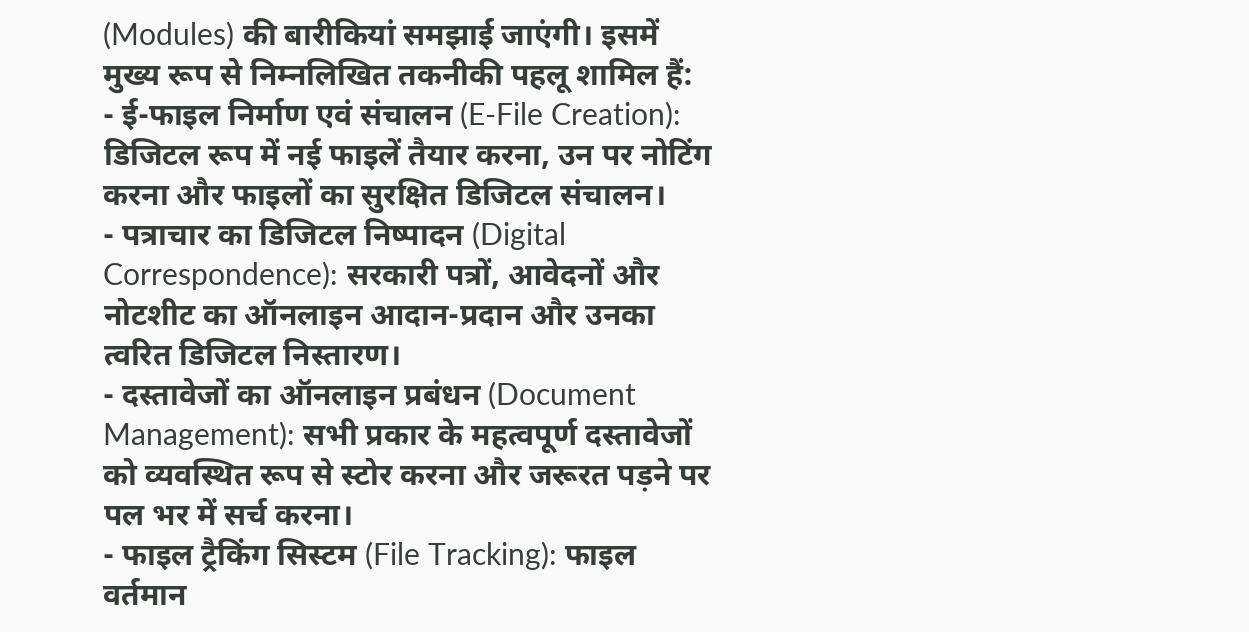(Modules) की बारीकियां समझाई जाएंगी। इसमें मुख्य रूप से निम्नलिखित तकनीकी पहलू शामिल हैं:
- ई-फाइल निर्माण एवं संचालन (E-File Creation): डिजिटल रूप में नई फाइलें तैयार करना, उन पर नोटिंग करना और फाइलों का सुरक्षित डिजिटल संचालन।
- पत्राचार का डिजिटल निष्पादन (Digital Correspondence): सरकारी पत्रों, आवेदनों और नोटशीट का ऑनलाइन आदान-प्रदान और उनका त्वरित डिजिटल निस्तारण।
- दस्तावेजों का ऑनलाइन प्रबंधन (Document Management): सभी प्रकार के महत्वपूर्ण दस्तावेजों को व्यवस्थित रूप से स्टोर करना और जरूरत पड़ने पर पल भर में सर्च करना।
- फाइल ट्रैकिंग सिस्टम (File Tracking): फाइल वर्तमान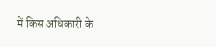में किस अधिकारी के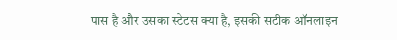पास है और उसका स्टेटस क्या है, इसकी सटीक ऑनलाइन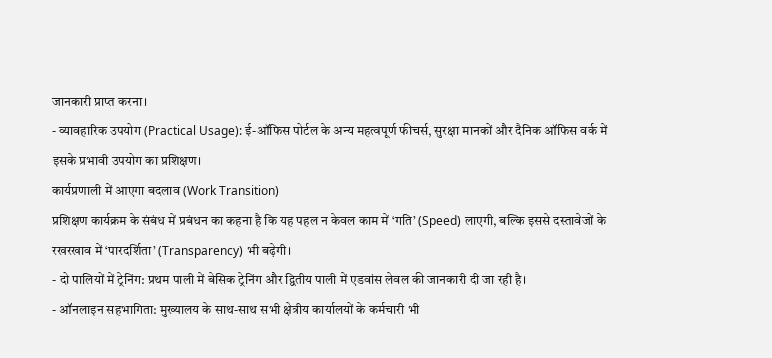जानकारी प्राप्त करना।
- व्यावहारिक उपयोग (Practical Usage): ई-ऑफिस पोर्टल के अन्य महत्वपूर्ण फीचर्स, सुरक्षा मानकों और दैनिक ऑफिस वर्क में इसके प्रभावी उपयोग का प्रशिक्षण।
कार्यप्रणाली में आएगा बदलाव (Work Transition)
प्रशिक्षण कार्यक्रम के संबंध में प्रबंधन का कहना है कि यह पहल न केवल काम में ‘गति’ (Speed) लाएगी, बल्कि इससे दस्तावेजों के रखरखाव में ‘पारदर्शिता’ (Transparency) भी बढ़ेगी।
- दो पालियों में ट्रेनिंग: प्रथम पाली में बेसिक ट्रेनिंग और द्वितीय पाली में एडवांस लेवल की जानकारी दी जा रही है।
- ऑनलाइन सहभागिता: मुख्यालय के साथ-साथ सभी क्षेत्रीय कार्यालयों के कर्मचारी भी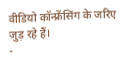वीडियो कॉन्फ्रेंसिंग के जरिए जुड़ रहे हैं।
-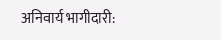अनिवार्य भागीदारी: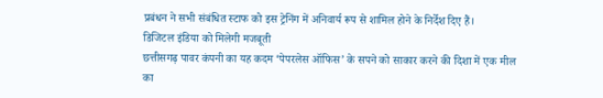प्रबंधन ने सभी संबंधित स्टाफ को इस ट्रेनिंग में अनिवार्य रूप से शामिल होने के निर्देश दिए हैं।
डिजिटल इंडिया को मिलेगी मजबूती
छत्तीसगढ़ पावर कंपनी का यह कदम ‘पेपरलेस ऑफिस’ के सपने को साकार करने की दिशा में एक मील का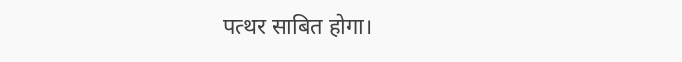पत्थर साबित होगा।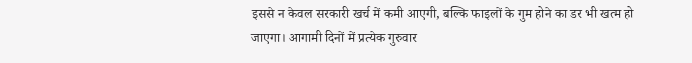इससे न केवल सरकारी खर्च में कमी आएगी, बल्कि फाइलों के गुम होने का डर भी खत्म हो जाएगा। आगामी दिनों में प्रत्येक गुरुवार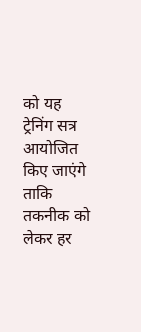को यह ट्रेनिंग सत्र आयोजित किए जाएंगे ताकि तकनीक को लेकर हर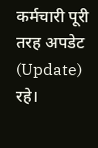कर्मचारी पूरी तरह अपडेट (Update) रहे।